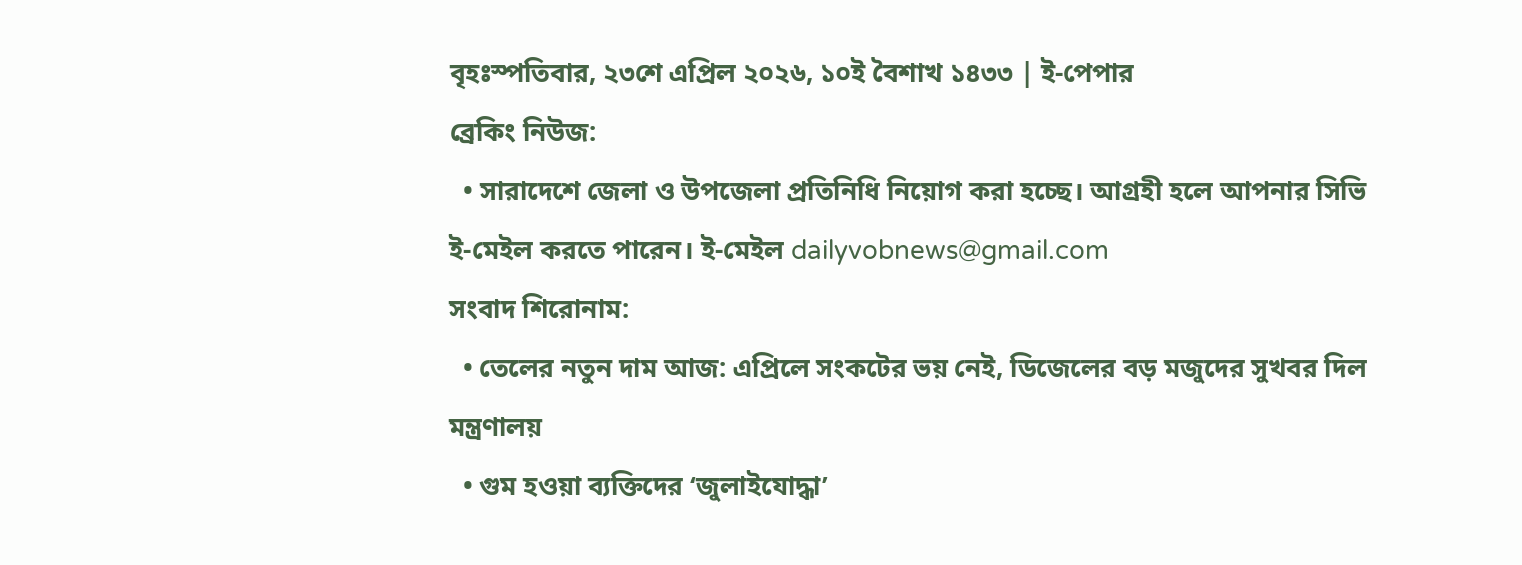বৃহঃস্পতিবার, ২৩শে এপ্রিল ২০২৬, ১০ই বৈশাখ ১৪৩৩ | ই-পেপার
ব্রেকিং নিউজ:
  • সারাদেশে জেলা ও উপজেলা প্রতিনিধি নিয়োগ করা হচ্ছে। আগ্রহী হলে আপনার সিভি ই-মেইল করতে পারেন। ই-মেইল dailyvobnews@gmail.com
সংবাদ শিরোনাম:
  • তেলের নতুন দাম আজ: এপ্রিলে সংকটের ভয় নেই, ডিজেলের বড় মজুদের সুখবর দিল মন্ত্রণালয়
  • গুম হওয়া ব্যক্তিদের ‘জুলাইযোদ্ধা’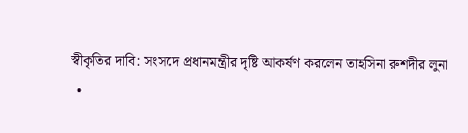স্বীকৃতির দাবি: সংসদে প্রধানমন্ত্রীর দৃষ্টি আকর্ষণ করলেন তাহসিনা রুশদীর লুনা
  •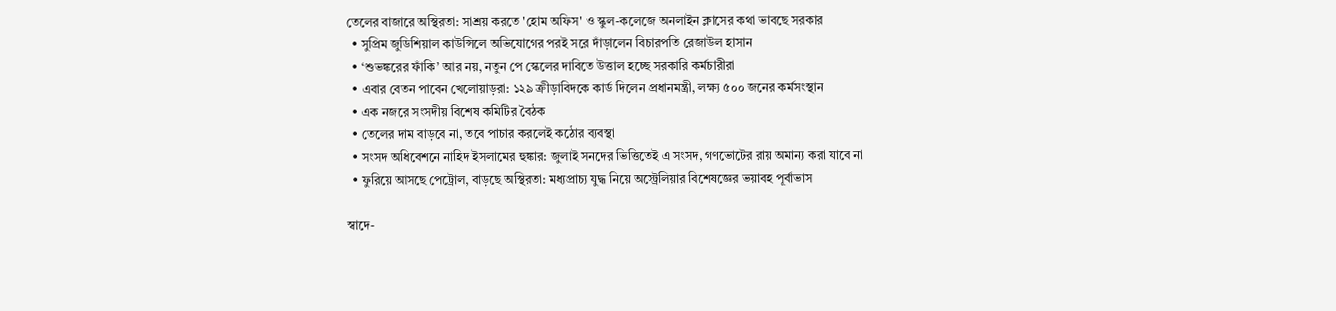তেলের বাজারে অস্থিরতা: সাশ্রয় করতে 'হোম অফিস' ও স্কুল-কলেজে অনলাইন ক্লাসের কথা ভাবছে সরকার
  • সুপ্রিম জুডিশিয়াল কাউন্সিলে অভিযোগের পরই সরে দাঁড়ালেন বিচারপতি রেজাউল হাসান
  • ‘শুভঙ্করের ফাঁকি’ আর নয়, নতুন পে স্কেলের দাবিতে উত্তাল হচ্ছে সরকারি কর্মচারীরা
  • এবার বেতন পাবেন খেলোয়াড়রা: ১২৯ ক্রীড়াবিদকে কার্ড দিলেন প্রধানমন্ত্রী, লক্ষ্য ৫০০ জনের কর্মসংস্থান
  • এক নজরে সংসদীয় বিশেষ কমিটির বৈঠক
  • তেলের দাম বাড়বে না, তবে পাচার করলেই কঠোর ব্যবস্থা
  • সংসদ অধিবেশনে নাহিদ ইসলামের হুঙ্কার: জুলাই সনদের ভিত্তিতেই এ সংসদ, গণভোটের রায় অমান্য করা যাবে না
  • ফুরিয়ে আসছে পেট্রোল, বাড়ছে অস্থিরতা: মধ্যপ্রাচ্য যুদ্ধ নিয়ে অস্ট্রেলিয়ার বিশেষজ্ঞের ভয়াবহ পূর্বাভাস

স্বাদে-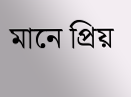মানে প্রিয়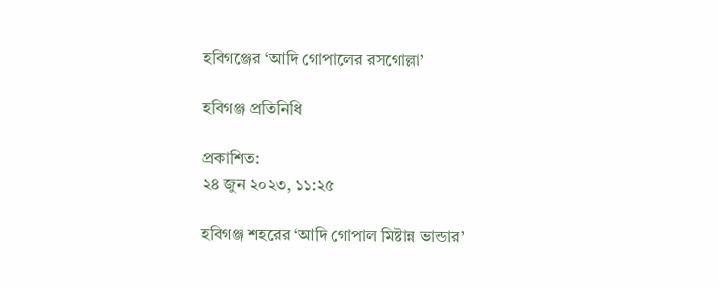হবিগঞ্জের ‘আদি গোপালের রসগোল্লা’

হবিগঞ্জ প্রতিনিধি

প্রকাশিত:
২৪ জুন ২০২৩, ১১:২৫

হবিগঞ্জ শহরের ‘আদি গোপাল মিষ্টান্ন ভান্ডার’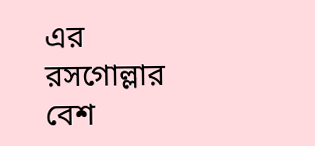এর রসগোল্লার বেশ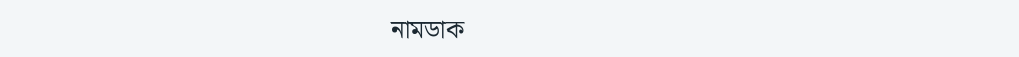নামডাক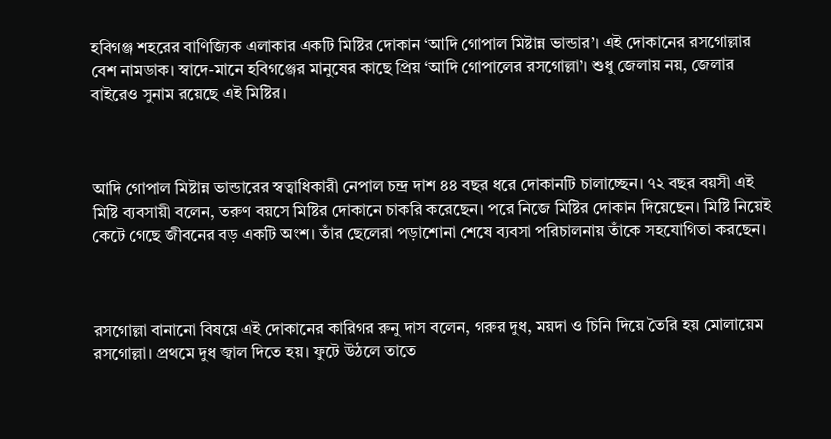হবিগঞ্জ শহরের বাণিজ্যিক এলাকার একটি মিষ্টির দোকান ‘আদি গোপাল মিষ্টান্ন ভান্ডার’। এই দোকানের রসগোল্লার বেশ নামডাক। স্বাদে-মানে হবিগঞ্জের মানুষের কাছে প্রিয় ‘আদি গোপালের রসগোল্লা’। শুধু জেলায় নয়, জেলার বাইরেও সুনাম রয়েছে এই মিষ্টির।



আদি গোপাল মিষ্টান্ন ভান্ডারের স্বত্বাধিকারী নেপাল চন্দ্র দাশ ৪৪ বছর ধরে দোকানটি চালাচ্ছেন। ৭২ বছর বয়সী এই মিষ্টি ব্যবসায়ী বলেন, তরুণ বয়সে মিষ্টির দোকানে চাকরি করেছেন। পরে নিজে মিষ্টির দোকান দিয়েছেন। মিষ্টি নিয়েই কেটে গেছে জীবনের বড় একটি অংশ। তাঁর ছেলেরা পড়াশোনা শেষে ব্যবসা পরিচালনায় তাঁকে সহযোগিতা করছেন।



রসগোল্লা বানানো বিষয়ে এই দোকানের কারিগর রুনু দাস বলেন, গরুর দুধ, ময়দা ও চিনি দিয়ে তৈরি হয় মোলায়েম রসগোল্লা। প্রথমে দুধ জ্বাল দিতে হয়। ফুটে উঠলে তাতে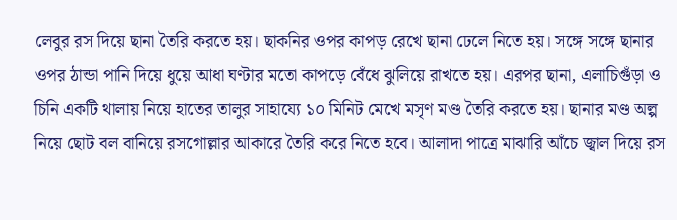লেবুর রস দিয়ে ছানা তৈরি করতে হয়। ছাকনির ওপর কাপড় রেখে ছানা ঢেলে নিতে হয়। সঙ্গে সঙ্গে ছানার ওপর ঠান্ডা পানি দিয়ে ধুয়ে আধা ঘণ্টার মতো কাপড়ে বেঁধে ঝুলিয়ে রাখতে হয়। এরপর ছানা, এলাচিগুঁড়া ও চিনি একটি থালায় নিয়ে হাতের তালুর সাহায্যে ১০ মিনিট মেখে মসৃণ মণ্ড তৈরি করতে হয়। ছানার মণ্ড অল্প নিয়ে ছোট বল বানিয়ে রসগোল্লার আকারে তৈরি করে নিতে হবে। আলাদা পাত্রে মাঝারি আঁচে জ্বাল দিয়ে রস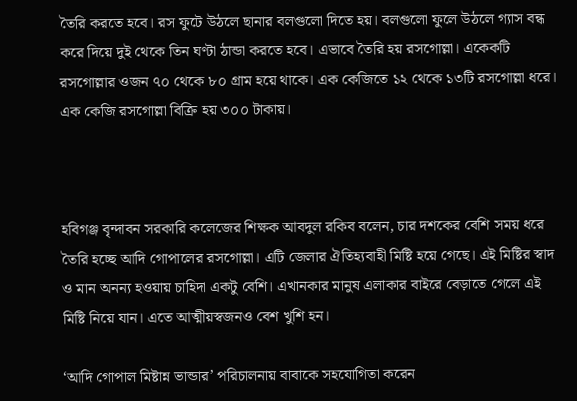তৈরি করতে হবে। রস ফুটে উঠলে ছানার বলগুলো দিতে হয়। বলগুলো ফুলে উঠলে গ্যাস বন্ধ করে দিয়ে দুই থেকে তিন ঘণ্টা ঠান্ডা করতে হবে। এভাবে তৈরি হয় রসগোল্লা। একেকটি রসগোল্লার ওজন ৭০ থেকে ৮০ গ্রাম হয়ে থাকে। এক কেজিতে ১২ থেকে ১৩টি রসগোল্লা ধরে। এক কেজি রসগোল্লা বিক্রি হয় ৩০০ টাকায়।



হবিগঞ্জ বৃন্দাবন সরকারি কলেজের শিক্ষক আবদুল রকিব বলেন, চার দশকের বেশি সময় ধরে তৈরি হচ্ছে আদি গোপালের রসগোল্লা। এটি জেলার ঐতিহ্যবাহী মিষ্টি হয়ে গেছে। এই মিষ্টির স্বাদ ও মান অনন্য হওয়ায় চাহিদা একটু বেশি। এখানকার মানুষ এলাকার বাইরে বেড়াতে গেলে এই মিষ্টি নিয়ে যান। এতে আত্মীয়স্বজনও বেশ খুশি হন।

‘আদি গোপাল মিষ্টান্ন ভান্ডার’ পরিচালনায় বাবাকে সহযোগিতা করেন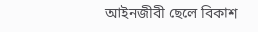আইনজীবী ছেলে বিকাশ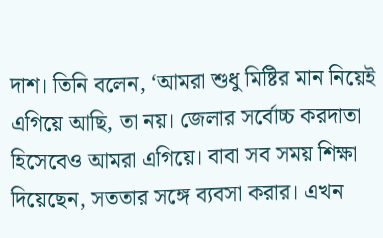দাশ। তিনি বলেন, ‘আমরা শুধু মিষ্টির মান নিয়েই এগিয়ে আছি, তা নয়। জেলার সর্বোচ্চ করদাতা হিসেবেও আমরা এগিয়ে। বাবা সব সময় শিক্ষা দিয়েছেন, সততার সঙ্গে ব্যবসা করার। এখন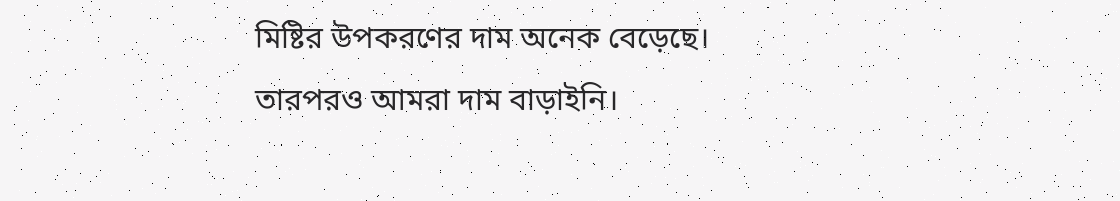মিষ্টির উপকরণের দাম অনেক বেড়েছে। তারপরও আমরা দাম বাড়াইনি।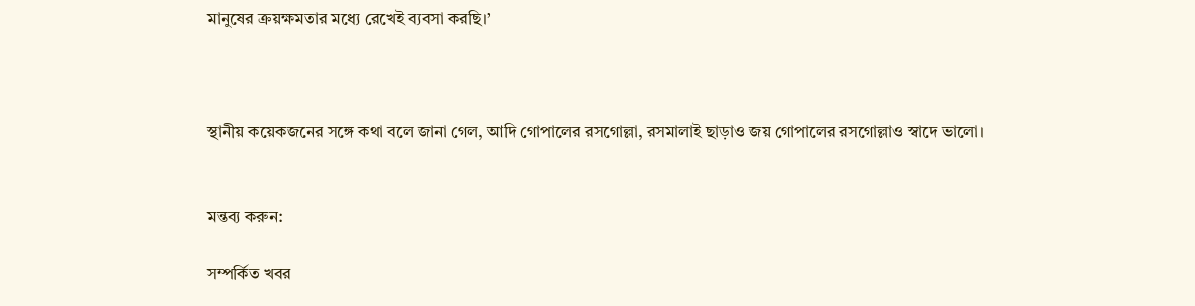মানুষের ক্রয়ক্ষমতার মধ্যে রেখেই ব্যবসা করছি।’



স্থানীয় কয়েকজনের সঙ্গে কথা বলে জানা গেল, আদি গোপালের রসগোল্লা, রসমালাই ছাড়াও জয় গোপালের রসগোল্লাও স্বাদে ভালো।


মন্তব্য করুন:

সম্পর্কিত খবর